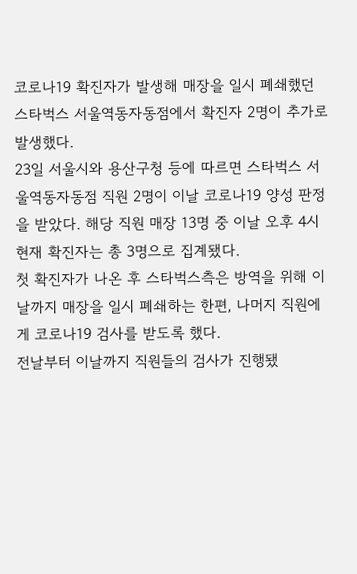코로나19 확진자가 발생해 매장을 일시 폐쇄했던 스타벅스 서울역동자동점에서 확진자 2명이 추가로 발생했다.
23일 서울시와 용산구청 등에 따르면 스타벅스 서울역동자동점 직원 2명이 이날 코로나19 양성 판정을 받았다. 해당 직원 매장 13명 중 이날 오후 4시 현재 확진자는 총 3명으로 집계됐다.
첫 확진자가 나온 후 스타벅스측은 방역을 위해 이날까지 매장을 일시 폐쇄하는 한편, 나머지 직원에게 코로나19 검사를 받도록 했다.
전날부터 이날까지 직원들의 검사가 진행됐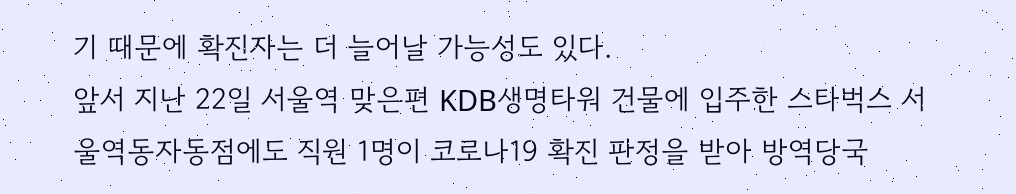기 때문에 확진자는 더 늘어날 가능성도 있다.
앞서 지난 22일 서울역 맞은편 KDB생명타워 건물에 입주한 스타벅스 서울역동자동점에도 직원 1명이 코로나19 확진 판정을 받아 방역당국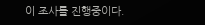이 조사를 진행중이다.